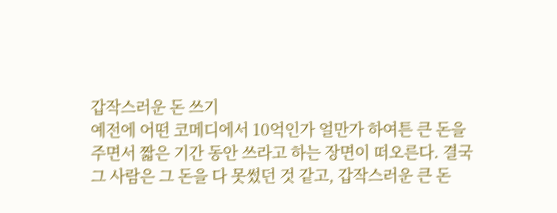갑작스러운 돈 쓰기
예전에 어떤 코메디에서 10억인가 얼만가 하여튼 큰 돈을 주면서 짧은 기간 동안 쓰라고 하는 장면이 떠오른다. 결국 그 사람은 그 돈을 다 못썼던 것 같고, 갑작스러운 큰 돈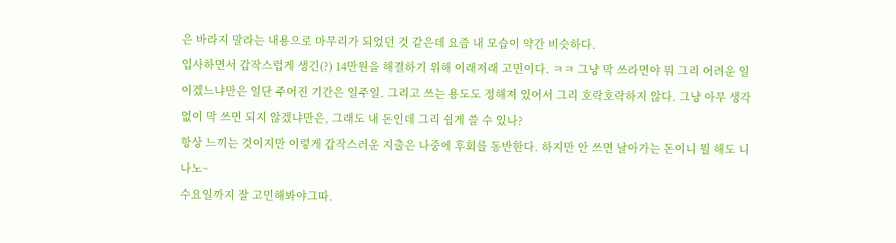은 바라지 말라는 내용으로 마무리가 되었던 것 같은데 요즘 내 모습이 약간 비슷하다.
입사하면서 갑작스럽게 생긴(?) 14만원을 해결하기 위해 이래저래 고민이다. ㅋㅋ 그냥 막 쓰라면야 뭐 그리 어려운 일이겠느냐만은 일단 주어진 기간은 일주일. 그리고 쓰는 용도도 정해져 있어서 그리 호락호락하지 않다. 그냥 아무 생각없이 막 쓰면 되지 않겠냐만은, 그래도 내 돈인데 그리 쉽게 쓸 수 있나?
항상 느끼는 것이지만 이렇게 갑작스러운 지출은 나중에 후회를 동반한다. 하지만 안 쓰면 날아가는 돈이니 뭘 해도 니나노~
수요일까지 잘 고민해봐야그따.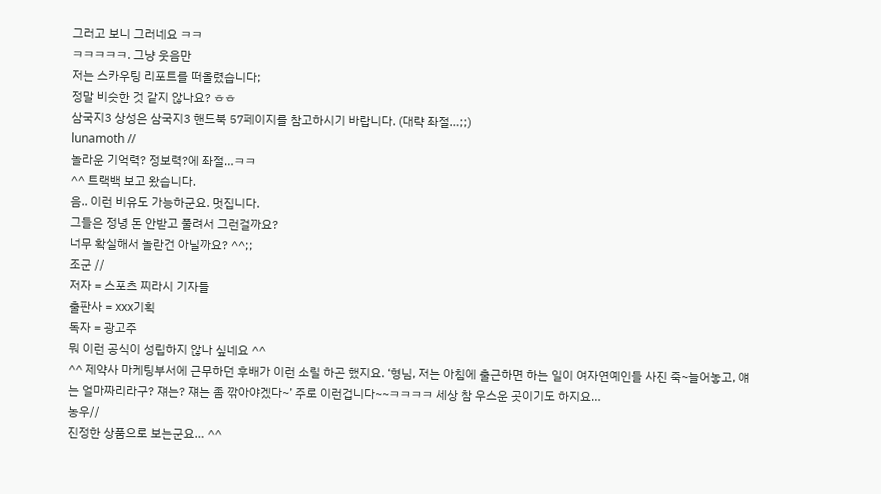그러고 보니 그러네요 ㅋㅋ
ㅋㅋㅋㅋㅋ. 그냥 웃음만
저는 스카우팅 리포트를 떠올렸습니다;
정말 비슷한 것 같지 않나요? ㅎㅎ
삼국지3 상성은 삼국지3 핸드북 57페이지를 참고하시기 바랍니다. (대략 좌절…;;)
lunamoth //
놀라운 기억력? 정보력?에 좌절…ㅋㅋ
^^ 트랙백 보고 왔습니다.
음.. 이런 비유도 가능하군요. 멋집니다.
그들은 정녕 돈 안받고 풀려서 그런걸까요?
너무 확실해서 놀란건 아닐까요? ^^;;
조군 //
저자 = 스포츠 찌라시 기자들
출판사 = xxx기획
독자 = 광고주
뭐 이런 공식이 성립하지 않나 싶네요 ^^
^^ 제약사 마케팅부서에 근무하던 후배가 이런 소릴 하곤 했지요. ‘형님, 저는 아침에 출근하면 하는 일이 여자연예인들 사진 죽~늘어놓고, 얘는 얼마짜리라구? 쟤는? 쟤는 좀 깎아야겠다~’ 주로 이런겁니다~~ㅋㅋㅋㅋ 세상 참 우스운 곳이기도 하지요…
농우//
진정한 상품으로 보는군요… ^^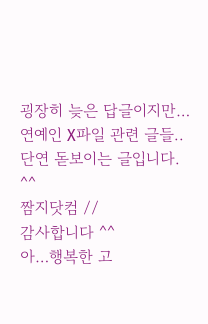굉장히 늦은 답글이지만…
연예인 X파일 관련 글들..
단연 돋보이는 글입니다. ^^
짬지닷컴 //
감사합니다 ^^
아…행복한 고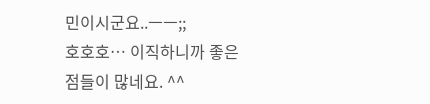민이시군요..ㅡㅡ;;
호호호… 이직하니까 좋은 점들이 많네요. ^^